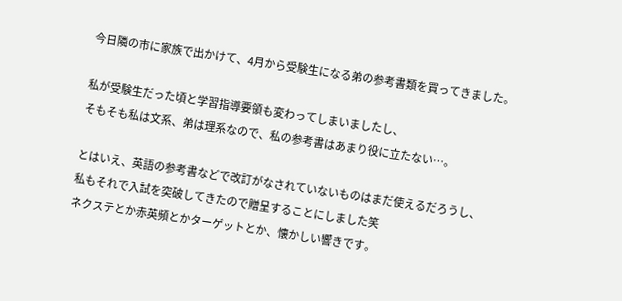今日隣の市に家族で出かけて、4月から受験生になる弟の参考書類を買ってきました。

私が受験生だった頃と学習指導要領も変わってしまいましたし、
そもそも私は文系、弟は理系なので、私の参考書はあまり役に立たない…。

とはいえ、英語の参考書などで改訂がなされていないものはまだ使えるだろうし、
私もそれで入試を突破してきたので贈呈することにしました笑
ネクステとか赤英頻とかターゲットとか、懐かしい響きです。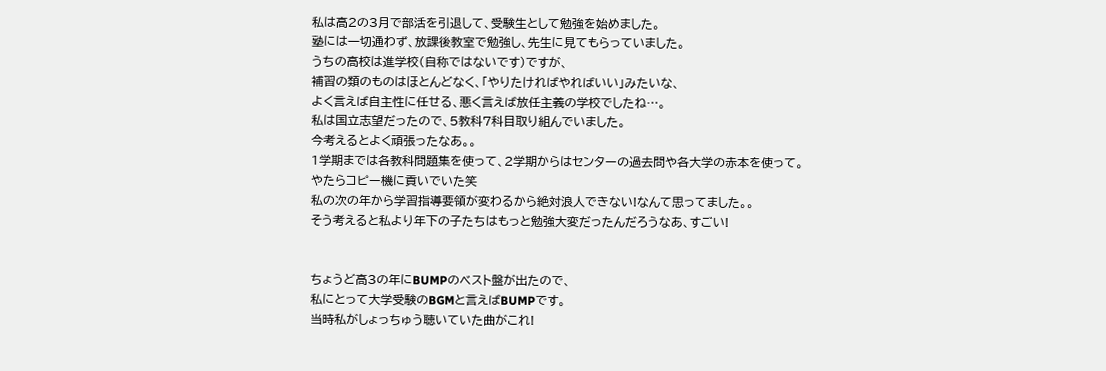私は高2の3月で部活を引退して、受験生として勉強を始めました。
塾には一切通わず、放課後教室で勉強し、先生に見てもらっていました。
うちの高校は進学校(自称ではないです)ですが、
補習の類のものはほとんどなく、「やりたければやればいい」みたいな、
よく言えば自主性に任せる、悪く言えば放任主義の学校でしたね…。
私は国立志望だったので、5教科7科目取り組んでいました。
今考えるとよく頑張ったなあ。。
1学期までは各教科問題集を使って、2学期からはセンターの過去問や各大学の赤本を使って。
やたらコピー機に貢いでいた笑
私の次の年から学習指導要領が変わるから絶対浪人できない!なんて思ってました。。
そう考えると私より年下の子たちはもっと勉強大変だったんだろうなあ、すごい!


ちょうど高3の年にBUMPのベスト盤が出たので、
私にとって大学受験のBGMと言えばBUMPです。
当時私がしょっちゅう聴いていた曲がこれ!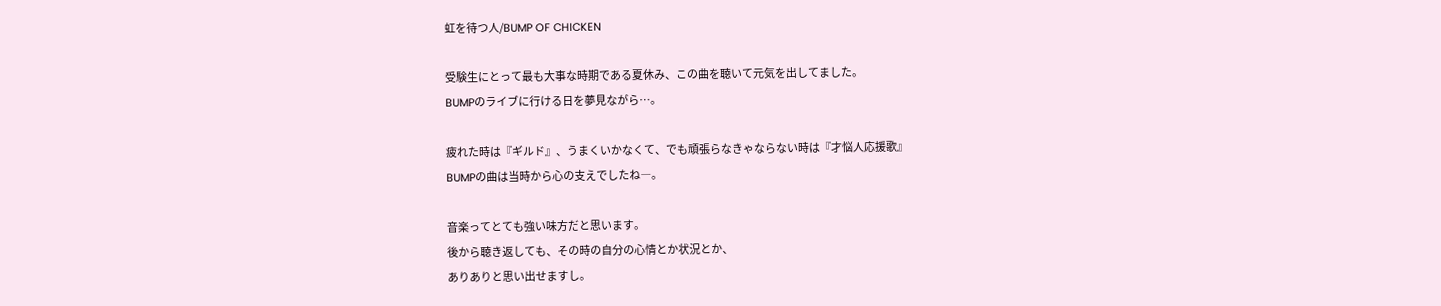虹を待つ人/BUMP OF CHICKEN

受験生にとって最も大事な時期である夏休み、この曲を聴いて元気を出してました。
BUMPのライブに行ける日を夢見ながら…。

疲れた時は『ギルド』、うまくいかなくて、でも頑張らなきゃならない時は『才悩人応援歌』
BUMPの曲は当時から心の支えでしたね―。

音楽ってとても強い味方だと思います。
後から聴き返しても、その時の自分の心情とか状況とか、
ありありと思い出せますし。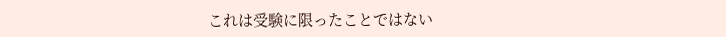これは受験に限ったことではない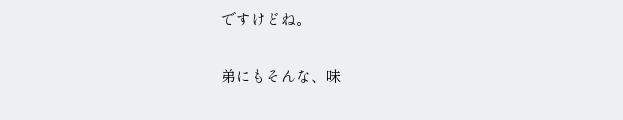ですけどね。

弟にもそんな、味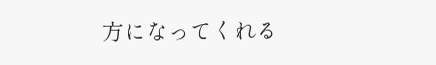方になってくれる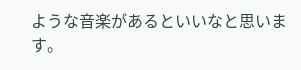ような音楽があるといいなと思います。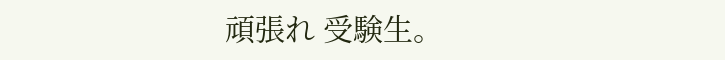頑張れ 受験生。